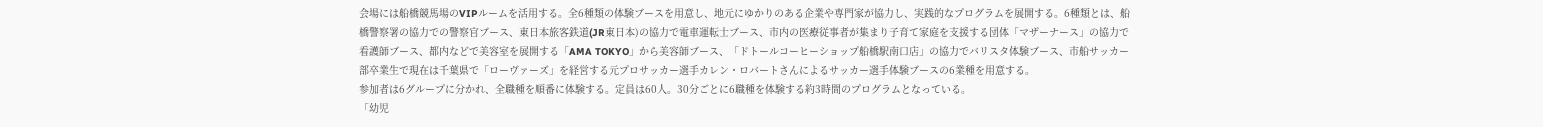会場には船橋競馬場のVIPルームを活用する。全6種類の体験ブースを用意し、地元にゆかりのある企業や専門家が協力し、実践的なプログラムを展開する。6種類とは、船橋警察署の協力での警察官ブース、東日本旅客鉄道(JR東日本)の協力で電車運転士ブース、市内の医療従事者が集まり子育て家庭を支援する団体「マザーナース」の協力で看護師ブース、都内などで美容室を展開する「AMA TOKYO」から美容師ブース、「ドトールコーヒーショップ船橋駅南口店」の協力でバリスタ体験ブース、市船サッカー部卒業生で現在は千葉県で「ローヴァーズ」を経営する元プロサッカー選手カレン・ロバートさんによるサッカー選手体験ブースの6業種を用意する。
参加者は6グループに分かれ、全職種を順番に体験する。定員は60人。30分ごとに6職種を体験する約3時間のプログラムとなっている。
「幼児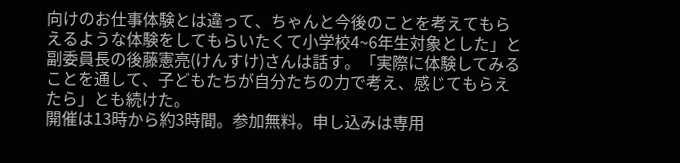向けのお仕事体験とは違って、ちゃんと今後のことを考えてもらえるような体験をしてもらいたくて小学校4~6年生対象とした」と副委員長の後藤憲亮(けんすけ)さんは話す。「実際に体験してみることを通して、子どもたちが自分たちの力で考え、感じてもらえたら」とも続けた。
開催は13時から約3時間。参加無料。申し込みは専用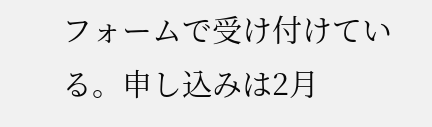フォームで受け付けている。申し込みは2月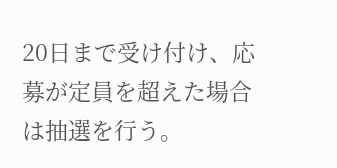20日まで受け付け、応募が定員を超えた場合は抽選を行う。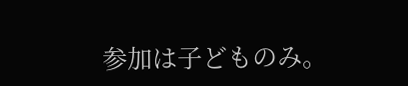参加は子どものみ。